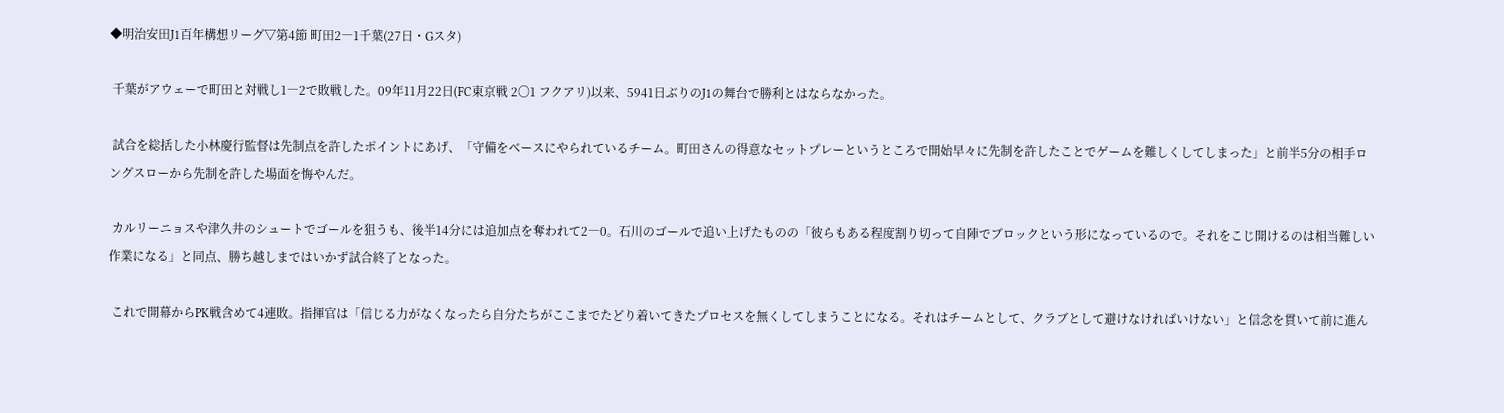◆明治安田J1百年構想リーグ▽第4節 町田2―1千葉(27日・Gスタ)

 千葉がアウェーで町田と対戦し1―2で敗戦した。09年11月22日(FC東京戦 2〇1 フクアリ)以来、5941日ぶりのJ1の舞台で勝利とはならなかった。

 試合を総括した小林慶行監督は先制点を許したポイントにあげ、「守備をベースにやられているチーム。町田さんの得意なセットプレーというところで開始早々に先制を許したことでゲームを難しくしてしまった」と前半5分の相手ロングスローから先制を許した場面を悔やんだ。

 カルリーニョスや津久井のシュートでゴールを狙うも、後半14分には追加点を奪われて2―0。石川のゴールで追い上げたものの「彼らもある程度割り切って自陣でブロックという形になっているので。それをこじ開けるのは相当難しい作業になる」と同点、勝ち越しまではいかず試合終了となった。

 これで開幕からPK戦含めて4連敗。指揮官は「信じる力がなくなったら自分たちがここまでたどり着いてきたプロセスを無くしてしまうことになる。それはチームとして、クラブとして避けなければいけない」と信念を貫いて前に進ん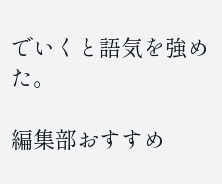でいくと語気を強めた。

編集部おすすめ